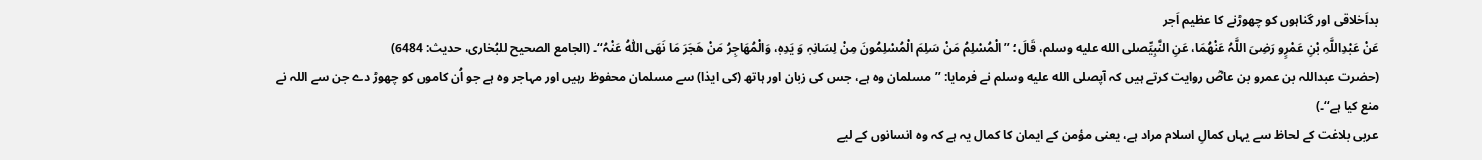بداَخلاقی اور گناہوں کو چھوڑنے کا عظیم اَجر
عَنْ عَبْدِاللَّہِ بْنِ عَمْرٍو رَضِیَ اللَّہُ عَنْھُمَا، عَنِ النَّبِیِّصلى الله عليه وسلم، قَالَ؛ ’’الْمُسْلِمُ مَنْ سَلِمَ الْمُسْلِمُونَ مِنْ لِسَانِہٖ وَ یَدِہٖ، وَالْمُھَاجِرُ مَنْ ھَجَرَ مَا نَھَی اللّٰہُ عَنْہُ‘‘۔ (الجامع الصحیح للبُخاری، حدیث: 6484)
(حضرت عبداللہ بن عمرو بن عاصؓ روایت کرتے ہیں کہ آپصلى الله عليه وسلم نے فرمایا: ’’مسلمان وہ ہے، جس کی زبان اور ہاتھ (کی ایذا) سے مسلمان محفوظ رہیں اور مہاجر وہ ہے جو اُن کاموں کو چھوڑ دے جن سے اللہ نے منع کیا ہے‘‘۔)
عربی بلاغت کے لحاظ سے یہاں کمالِ اسلام مراد ہے، یعنی مؤمن کے ایمان کا کمال یہ ہے کہ وہ انسانوں کے لیے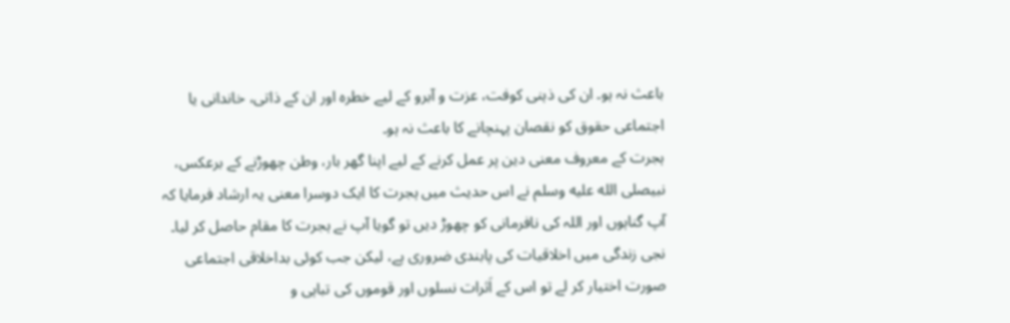باعث نہ ہو۔ ان کی ذہنی کوفت، عزت و آبرو کے لیے خطرہ اور ان کے ذاتی، خاندانی یا اجتماعی حقوق کو نقصان پہنچانے کا باعث نہ ہو۔
ہجرت کے معروف معنی دین پر عمل کرنے کے لیے اپنا گھر بار، وطن چھوڑنے کے برعکس، نبیصلى الله عليه وسلم نے اس حدیث میں ہجرت کا ایک دوسرا معنی یہ ارشاد فرمایا کہ آپ گناہوں اور اللہ کی نافرمانی کو چھوڑ دیں تو گویا آپ نے ہجرت کا مقام حاصل کر لیا۔ نجی زندگی میں اخلاقیات کی پابندی ضروری ہے، لیکن جب کوئی بداخلاقی اجتماعی صورت اختیار کر لے تو اس کے اَثرات نسلوں اور قوموں کی تباہی و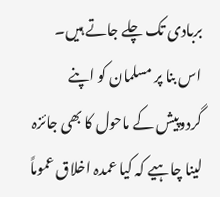بربادی تک چلے جاتے ہیں۔ اس بنا پر مسلمان کو اپنے گردوپیش کے ماحول کا بھی جائزہ لینا چاہیے کہ کیا عمدہ اخلاق عموماً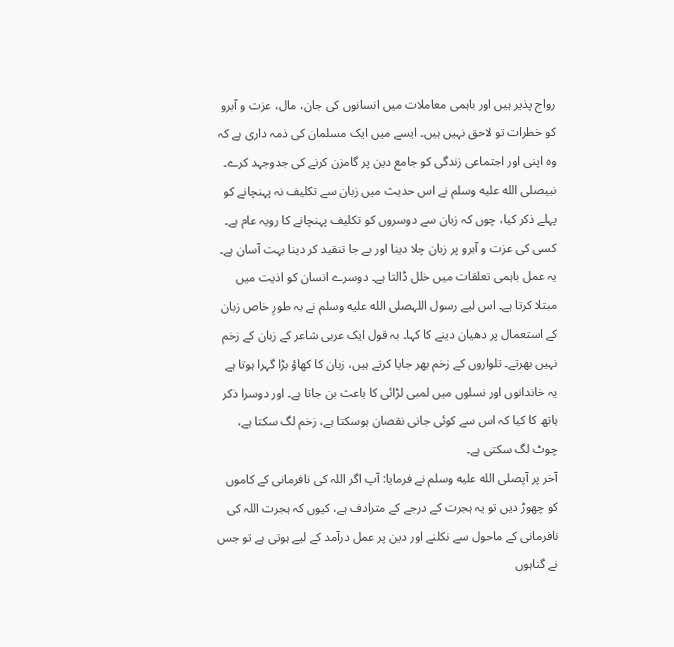رواج پذیر ہیں اور باہمی معاملات میں انسانوں کی جان، مال، عزت و آبرو کو خطرات تو لاحق نہیں ہیں۔ ایسے میں ایک مسلمان کی ذمہ داری ہے کہ وہ اپنی اور اجتماعی زندگی کو جامع دین پر گامزن کرنے کی جدوجہد کرے۔
نبیصلى الله عليه وسلم نے اس حدیث میں زبان سے تکلیف نہ پہنچانے کو پہلے ذکر کیا، چوں کہ زبان سے دوسروں کو تکلیف پہنچانے کا رویہ عام ہے۔ کسی کی عزت و آبرو پر زبان چلا دینا اور بے جا تنقید کر دینا بہت آسان ہے۔ یہ عمل باہمی تعلقات میں خلل ڈالتا ہے۔ دوسرے انسان کو اذیت میں مبتلا کرتا ہے۔ اس لیے رسول اللہصلى الله عليه وسلم نے بہ طورِ خاص زبان کے استعمال پر دھیان دینے کا کہا۔ بہ قول ایک عربی شاعر کے زبان کے زخم نہیں بھرتے۔ تلواروں کے زخم بھر جایا کرتے ہیں، زبان کا کھاؤ بڑا گہرا ہوتا ہے یہ خاندانوں اور نسلوں میں لمبی لڑائی کا باعث بن جاتا ہے۔ اور دوسرا ذکر ہاتھ کا کیا کہ اس سے کوئی جانی نقصان ہوسکتا ہے، زخم لگ سکتا ہے، چوٹ لگ سکتی ہے۔
آخر پر آپصلى الله عليه وسلم نے فرمایا: آپ اگر اللہ کی نافرمانی کے کاموں کو چھوڑ دیں تو یہ ہجرت کے درجے کے مترادف ہے، کیوں کہ ہجرت اللہ کی نافرمانی کے ماحول سے نکلنے اور دین پر عمل درآمد کے لیے ہوتی ہے تو جس نے گناہوں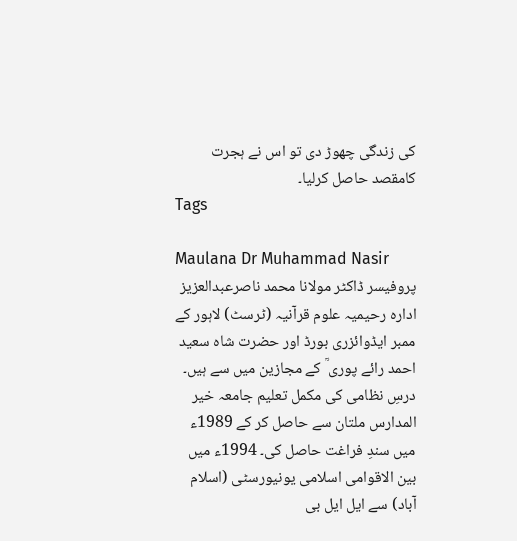کی زندگی چھوڑ دی تو اس نے ہجرت کامقصد حاصل کرلیا۔
Tags

Maulana Dr Muhammad Nasir
پروفیسر ڈاکٹر مولانا محمد ناصرعبدالعزیز ادارہ رحیمیہ علوم قرآنیہ (ٹرسٹ) لاہور کے ممبر ایڈوائزری بورڈ اور حضرت شاہ سعید احمد رائے پوری ؒ کے مجازین میں سے ہیں۔ درسِ نظامی کی مکمل تعلیم جامعہ خیر المدارس ملتان سے حاصل کر کے 1989ء میں سندِ فراغت حاصل کی۔ 1994ء میں بین الاقوامی اسلامی یونیورسٹی (اسلام آباد) سے ایل ایل بی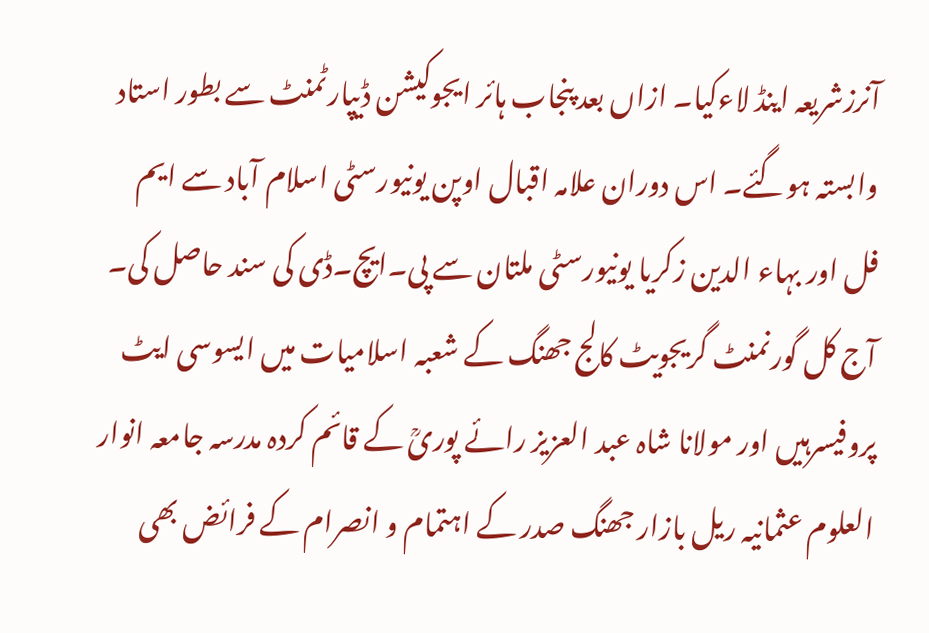آنرزشریعہ اینڈ لاءکیا۔ ازاں بعد پنجاب ہائر ایجوکیشن ڈیپارٹمنٹ سے بطور استاد وابستہ ہوگئے۔ اس دوران علامہ اقبال اوپن یونیورسٹی اسلام آباد سے ایم فل اور بہاء الدین زکریا یونیورسٹی ملتان سے پی۔ایچ۔ڈی کی سند حاصل کی۔ آج کل گورنمنٹ گریجویٹ کالج جھنگ کے شعبہ اسلامیات میں ایسوسی ایٹ پروفیسرہیں اور مولانا شاہ عبد العزیز رائے پوریؒ کے قائم کردہ مدرسہ جامعہ انوار العلوم عثمانیہ ریل بازار جھنگ صدر کے اہتمام و انصرام کے فرائض بھی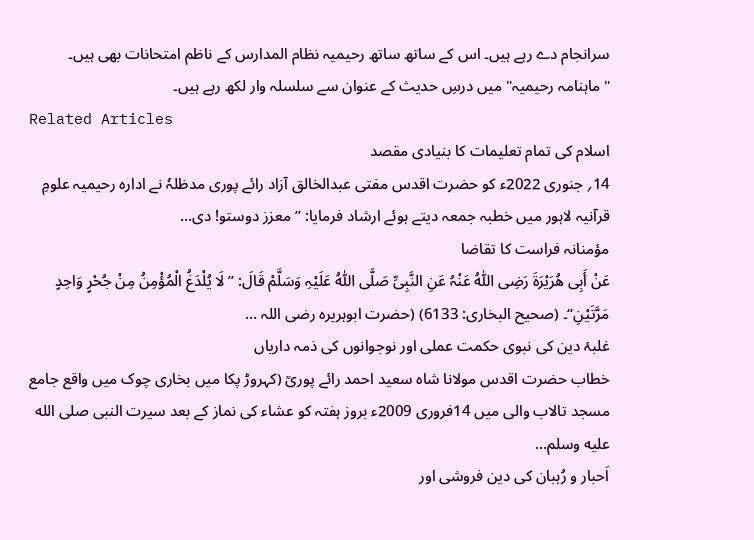سرانجام دے رہے ہیں۔ اس کے ساتھ ساتھ رحیمیہ نظام المدارس کے ناظم امتحانات بھی ہیں۔ "ماہنامہ رحیمیہ" میں درسِ حدیث کے عنوان سے سلسلہ وار لکھ رہے ہیں۔
Related Articles
اسلام کی تمام تعلیمات کا بنیادی مقصد
14؍ جنوری 2022ء کو حضرت اقدس مفتی عبدالخالق آزاد رائے پوری مدظلہٗ نے ادارہ رحیمیہ علومِ قرآنیہ لاہور میں خطبہ جمعہ دیتے ہوئے ارشاد فرمایا: ’’معزز دوستو! دی…
مؤمنانہ فراست کا تقاضا
عَنْ أَبِی ھُرَیْرَۃَ رَضِی اللّٰہُ عَنْہُ عَنِ النَّبِیِّ صَلَّی اللّٰہُ عَلَیْہِ وَسَلَّمْ قَالَ: ’’لَا یُلْدَغُ الْمُؤْمِنُ مِنْ جُحْرٍ وَاحِدٍ مَرَّتَیْنِ‘‘۔ (صحیح البخاری: 6133) (حضرت ابوہریرہ رضی اللہ …
غلبۂ دین کی نبوی حکمت عملی اور نوجوانوں کی ذمہ داریاں
خطاب حضرت اقدس مولانا شاہ سعید احمد رائے پوریؒ (کہروڑ پکا میں بخاری چوک میں واقع جامع مسجد تالاب والی میں 14فروری 2009ء بروز ہفتہ کو عشاء کی نماز کے بعد سیرت النبی صلى الله عليه وسلم…
اَحبار و رُہبان کی دین فروشی اور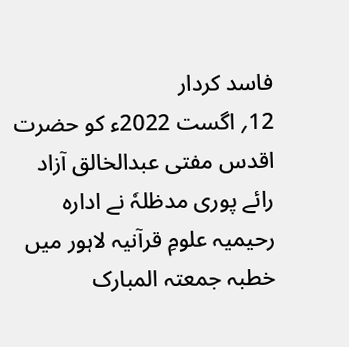فاسد کردار
12؍ اگست 2022ء کو حضرت اقدس مفتی عبدالخالق آزاد رائے پوری مدظلہٗ نے ادارہ رحیمیہ علومِ قرآنیہ لاہور میں خطبہ جمعتہ المبارک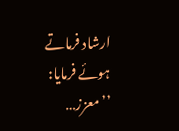ارشاد فرماتے ہوئے فرمایا: ’’معزز…